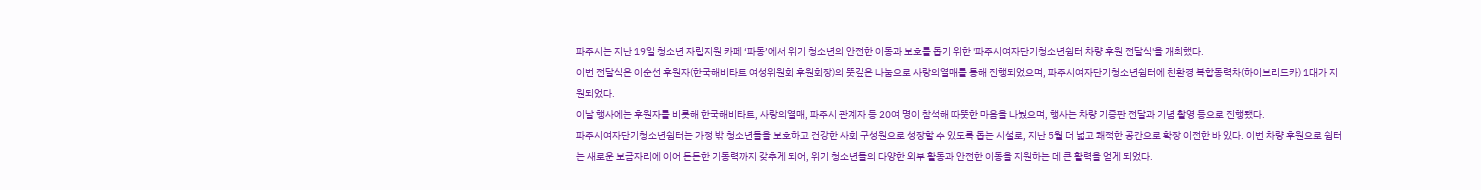파주시는 지난 19일 청소년 자립지원 카페 ‘파동’에서 위기 청소년의 안전한 이동과 보호를 돕기 위한 '파주시여자단기청소년쉼터 차량 후원 전달식'을 개최했다.
이번 전달식은 이순선 후원자(한국해비타트 여성위원회 후원회장)의 뜻깊은 나눔으로 사랑의열매를 통해 진행되었으며, 파주시여자단기청소년쉼터에 친환경 복합동력차(하이브리드카) 1대가 지원되었다.
이날 행사에는 후원자를 비롯해 한국해비타트, 사랑의열매, 파주시 관계자 등 20여 명이 참석해 따뜻한 마음을 나눴으며, 행사는 차량 기증판 전달과 기념 촬영 등으로 진행됐다.
파주시여자단기청소년쉼터는 가정 밖 청소년들을 보호하고 건강한 사회 구성원으로 성장할 수 있도록 돕는 시설로, 지난 5월 더 넓고 쾌적한 공간으로 확장 이전한 바 있다. 이번 차량 후원으로 쉼터는 새로운 보금자리에 이어 든든한 기동력까지 갖추게 되어, 위기 청소년들의 다양한 외부 활동과 안전한 이동을 지원하는 데 큰 활력을 얻게 되었다.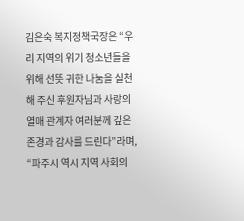김은숙 복지정책국장은 “우리 지역의 위기 청소년들을 위해 선뜻 귀한 나눔을 실천해 주신 후원자님과 사랑의열매 관계자 여러분께 깊은 존경과 감사를 드린다”라며, “파주시 역시 지역 사회의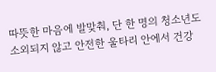따뜻한 마음에 발맞춰, 단 한 명의 청소년도 소외되지 않고 안전한 울타리 안에서 건강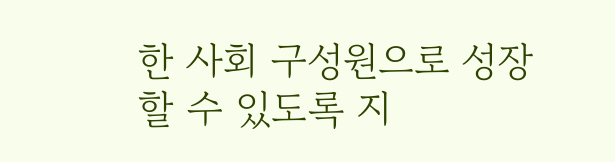한 사회 구성원으로 성장할 수 있도록 지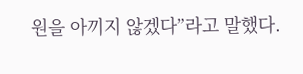원을 아끼지 않겠다”라고 말했다.